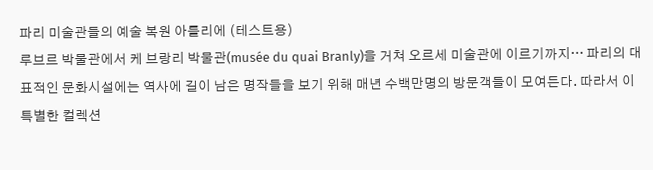파리 미술관들의 예술 복원 아틀리에 (테스트용)
루브르 박물관에서 케 브랑리 박물관(musée du quai Branly)을 거쳐 오르세 미술관에 이르기까지… 파리의 대표적인 문화시설에는 역사에 길이 남은 명작들을 보기 위해 매년 수백만명의 방문객들이 모여든다. 따라서 이 특별한 컬렉션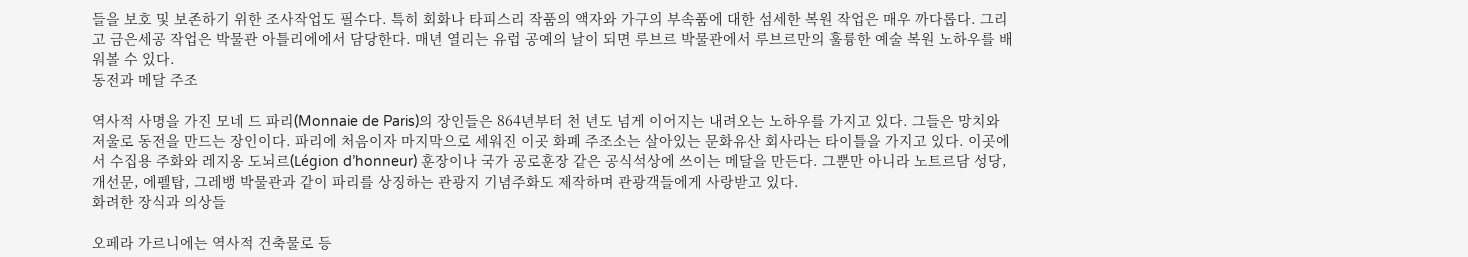들을 보호 및 보존하기 위한 조사작업도 필수다. 특히 회화나 타피스리 작품의 액자와 가구의 부속품에 대한 섬세한 복원 작업은 매우 까다롭다. 그리고 금은세공 작업은 박물관 아틀리에에서 담당한다. 매년 열리는 유럽 공예의 날이 되면 루브르 박물관에서 루브르만의 훌륭한 예술 복원 노하우를 배워볼 수 있다.
동전과 메달 주조

역사적 사명을 가진 모네 드 파리(Monnaie de Paris)의 장인들은 864년부터 천 년도 넘게 이어지는 내려오는 노하우를 가지고 있다. 그들은 망치와 저울로 동전을 만드는 장인이다. 파리에 처음이자 마지막으로 세워진 이곳 화폐 주조소는 살아있는 문화유산 회사라는 타이틀을 가지고 있다. 이곳에서 수집용 주화와 레지옹 도뇌르(Légion d’honneur) 훈장이나 국가 공로훈장 같은 공식석상에 쓰이는 메달을 만든다. 그뿐만 아니라 노트르담 성당, 개선문, 에펠탑, 그레뱅 박물관과 같이 파리를 상징하는 관광지 기념주화도 제작하며 관광객들에게 사랑받고 있다.
화려한 장식과 의상들

오페라 가르니에는 역사적 건축물로 등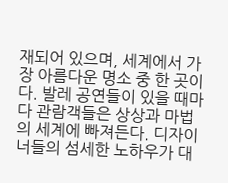재되어 있으며, 세계에서 가장 아름다운 명소 중 한 곳이다. 발레 공연들이 있을 때마다 관람객들은 상상과 마법의 세계에 빠져든다. 디자이너들의 섬세한 노하우가 대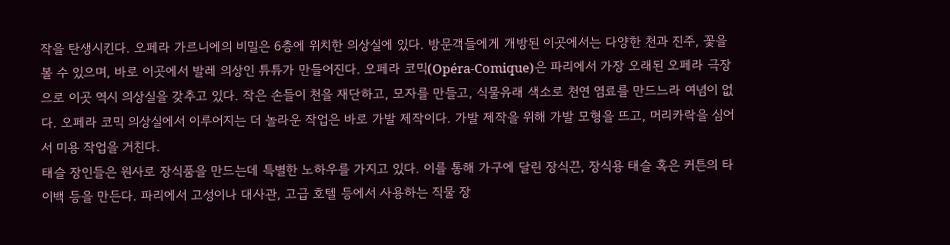작을 탄생시킨다. 오페라 가르니에의 비밀은 6층에 위치한 의상실에 있다. 방문객들에게 개방된 이곳에서는 다양한 천과 진주, 꽃을 볼 수 있으며, 바로 이곳에서 발레 의상인 튜튜가 만들어진다. 오페라 코믹(Opéra-Comique)은 파리에서 가장 오래된 오페라 극장으로 이곳 역시 의상실을 갖추고 있다. 작은 손들이 천을 재단하고, 모자를 만들고, 식물유래 색소로 천연 염료를 만드느라 여념이 없다. 오페라 코믹 의상실에서 이루어지는 더 놀라운 작업은 바로 가발 제작이다. 가발 제작을 위해 가발 모형을 뜨고, 머리카락을 심어서 미용 작업을 거친다.
태슬 장인들은 원사로 장식품을 만드는데 특별한 노하우를 가지고 있다. 이를 통해 가구에 달린 장식끈, 장식용 태슬 혹은 커튼의 타이백 등을 만든다. 파리에서 고성이나 대사관, 고급 호텔 등에서 사용하는 직물 장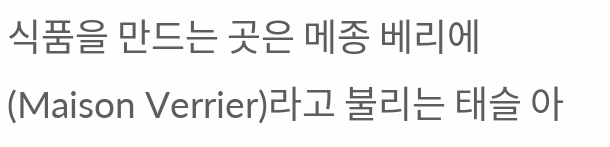식품을 만드는 곳은 메종 베리에(Maison Verrier)라고 불리는 태슬 아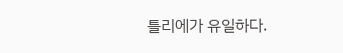틀리에가 유일하다.